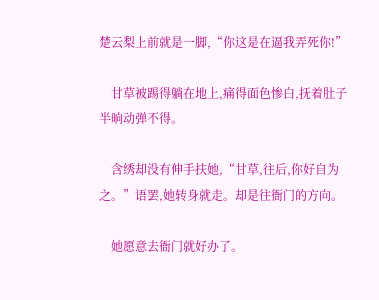楚云梨上前就是一脚,“你这是在逼我弄死你!”

    甘草被踢得躺在地上,痛得面色惨白,抚着肚子半晌动弹不得。

    含绣却没有伸手扶她,“甘草,往后,你好自为之。”语罢,她转身就走。却是往衙门的方向。

    她愿意去衙门就好办了。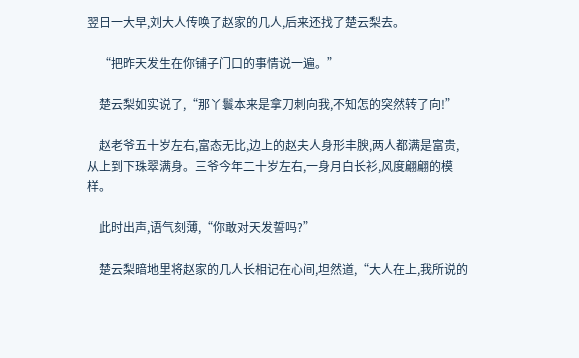翌日一大早,刘大人传唤了赵家的几人,后来还找了楚云梨去。

    “把昨天发生在你铺子门口的事情说一遍。”

    楚云梨如实说了,“那丫鬟本来是拿刀刺向我,不知怎的突然转了向!”

    赵老爷五十岁左右,富态无比,边上的赵夫人身形丰腴,两人都满是富贵,从上到下珠翠满身。三爷今年二十岁左右,一身月白长衫,风度翩翩的模样。

    此时出声,语气刻薄,“你敢对天发誓吗?”

    楚云梨暗地里将赵家的几人长相记在心间,坦然道,“大人在上,我所说的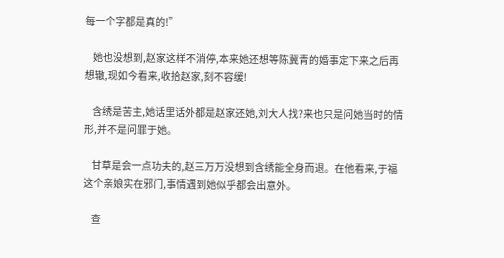每一个字都是真的!”

    她也没想到,赵家这样不消停,本来她还想等陈冀青的婚事定下来之后再想辙,现如今看来,收拾赵家,刻不容缓!

    含绣是苦主,她话里话外都是赵家还她,刘大人找?来也只是问她当时的情形,并不是问罪于她。

    甘草是会一点功夫的,赵三万万没想到含绣能全身而退。在他看来,于福这个亲娘实在邪门,事情遇到她似乎都会出意外。

    查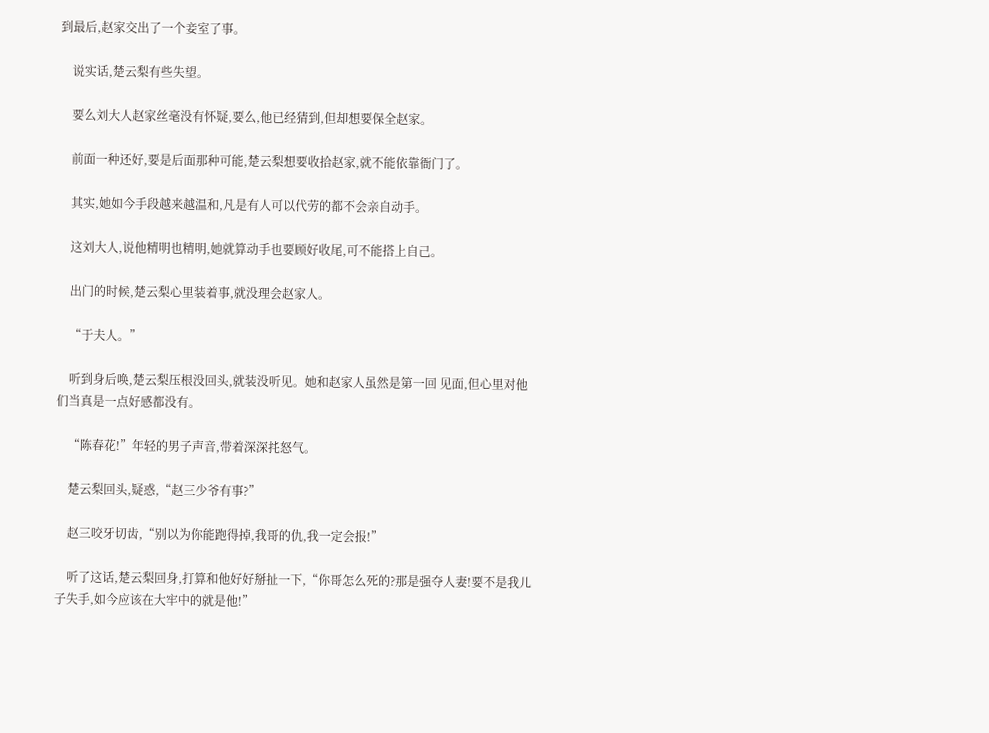到最后,赵家交出了一个妾室了事。

    说实话,楚云梨有些失望。

    要么刘大人赵家丝毫没有怀疑,要么,他已经猜到,但却想要保全赵家。

    前面一种还好,要是后面那种可能,楚云梨想要收拾赵家,就不能依靠衙门了。

    其实,她如今手段越来越温和,凡是有人可以代劳的都不会亲自动手。

    这刘大人,说他精明也精明,她就算动手也要顾好收尾,可不能搭上自己。

    出门的时候,楚云梨心里装着事,就没理会赵家人。

    “于夫人。”

    听到身后唤,楚云梨压根没回头,就装没听见。她和赵家人虽然是第一回 见面,但心里对他们当真是一点好感都没有。

    “陈春花!”年轻的男子声音,带着深深扥怒气。

    楚云梨回头,疑惑,“赵三少爷有事?”

    赵三咬牙切齿,“别以为你能跑得掉,我哥的仇,我一定会报!”

    听了这话,楚云梨回身,打算和他好好掰扯一下,“你哥怎么死的?那是强夺人妻!要不是我儿子失手,如今应该在大牢中的就是他!”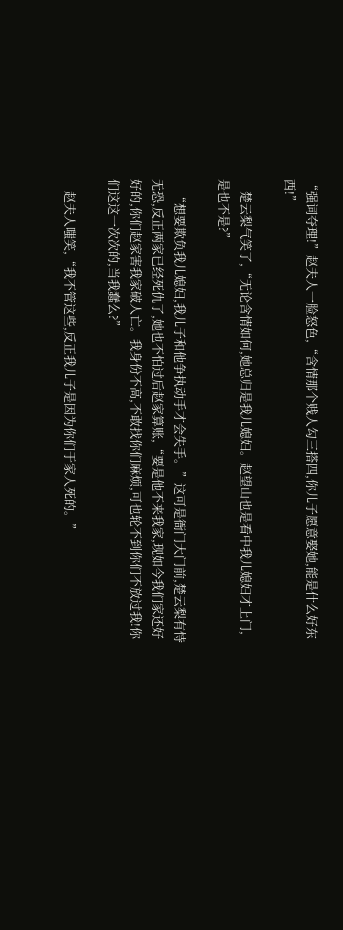“强词夺理!”赵夫人一脸怒色,“含情那个贱人勾三搭四,你儿子愿意娶她,能是什么好东西!”

    楚云梨气笑了,“无论含情如何,她总归是我儿媳妇。赵望山也是看中我儿媳妇才上门,是也不是?”

    “想要欺负我儿媳妇,我儿子和他争执动手才会失手。”这可是衙门大门前,楚云梨有恃无恐,反正两家已经死仇了,她也不怕过后赵家算账,“要是他不来我家,现如今我们家还好好的,你们赵家害我家破人亡。我身份不高,不敢找你们麻烦,可也轮不到你们不放过我!你们这这一次次的,当我蠢么?”

    赵夫人嗤笑,“我不管这些,反正我儿子是因为你们于家人死的。”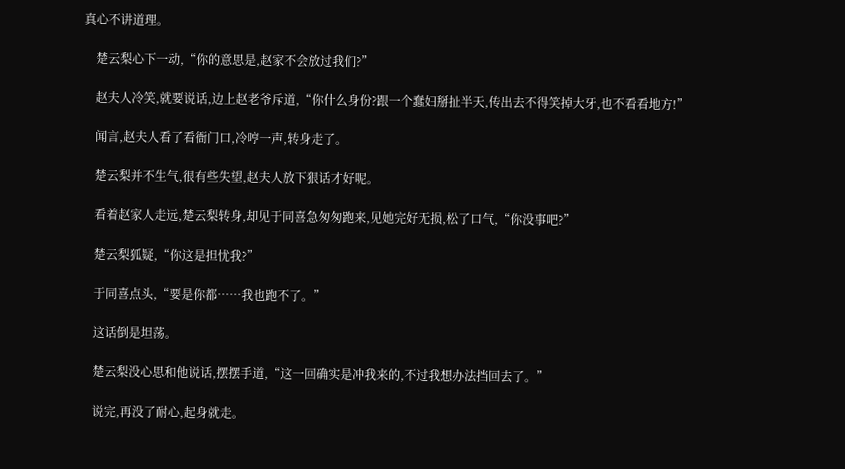真心不讲道理。

    楚云梨心下一动,“你的意思是,赵家不会放过我们?”

    赵夫人冷笑,就要说话,边上赵老爷斥道,“你什么身份?跟一个蠢妇掰扯半天,传出去不得笑掉大牙,也不看看地方!”

    闻言,赵夫人看了看衙门口,冷哼一声,转身走了。

    楚云梨并不生气,很有些失望,赵夫人放下狠话才好呢。

    看着赵家人走远,楚云梨转身,却见于同喜急匆匆跑来,见她完好无损,松了口气,“你没事吧?”

    楚云梨狐疑,“你这是担忧我?”

    于同喜点头,“要是你都……我也跑不了。”

    这话倒是坦荡。

    楚云梨没心思和他说话,摆摆手道,“这一回确实是冲我来的,不过我想办法挡回去了。”

    说完,再没了耐心,起身就走。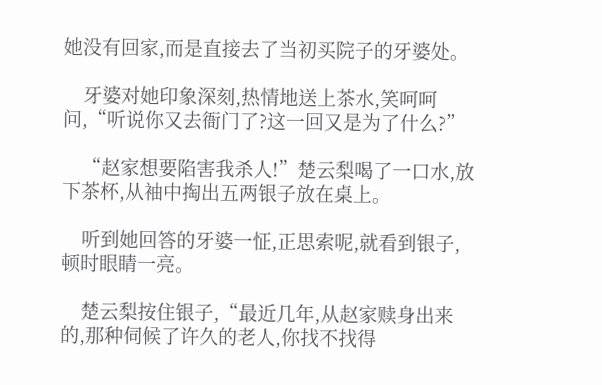她没有回家,而是直接去了当初买院子的牙婆处。

    牙婆对她印象深刻,热情地送上茶水,笑呵呵问,“听说你又去衙门了?这一回又是为了什么?”

    “赵家想要陷害我杀人!”楚云梨喝了一口水,放下茶杯,从袖中掏出五两银子放在桌上。

    听到她回答的牙婆一怔,正思索呢,就看到银子,顿时眼睛一亮。

    楚云梨按住银子,“最近几年,从赵家赎身出来的,那种伺候了许久的老人,你找不找得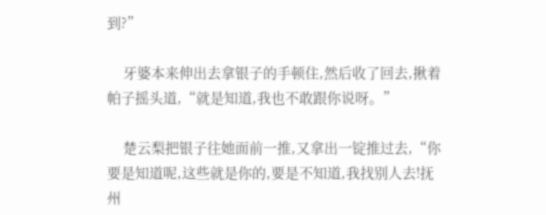到?”

    牙婆本来伸出去拿银子的手顿住,然后收了回去,揪着帕子摇头道,“就是知道,我也不敢跟你说呀。”

    楚云梨把银子往她面前一推,又拿出一锭推过去,“你要是知道呢,这些就是你的,要是不知道,我找别人去!抚州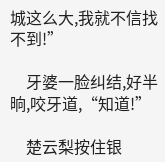城这么大,我就不信找不到!”

    牙婆一脸纠结,好半晌,咬牙道,“知道!”

    楚云梨按住银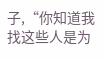子,“你知道我找这些人是为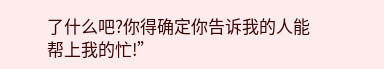了什么吧?你得确定你告诉我的人能帮上我的忙!”